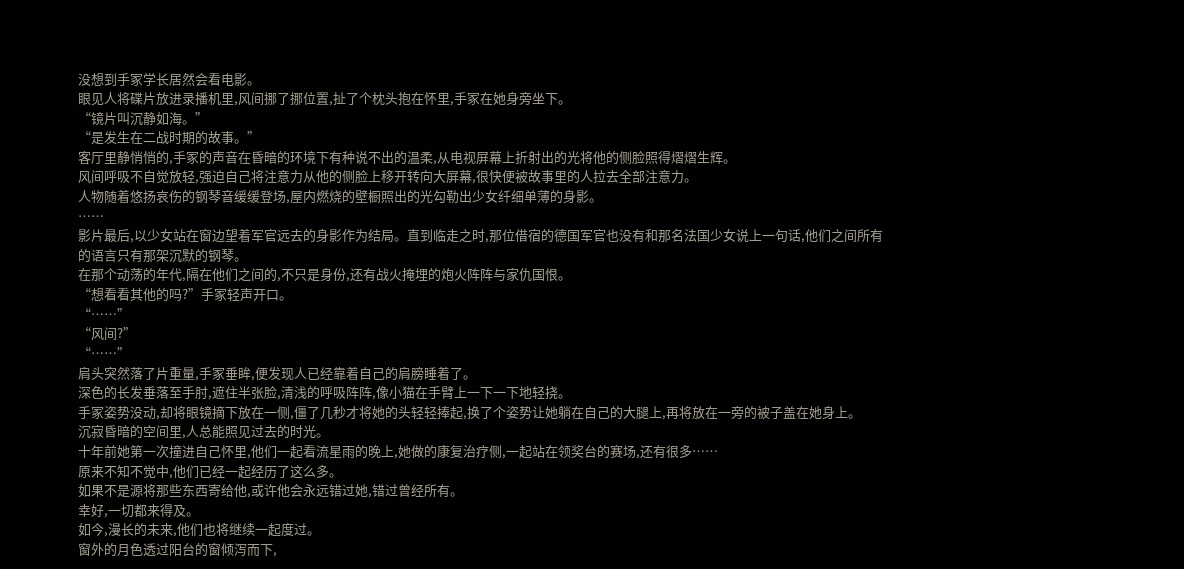没想到手冢学长居然会看电影。
眼见人将碟片放进录播机里,风间挪了挪位置,扯了个枕头抱在怀里,手冢在她身旁坐下。
“镜片叫沉静如海。”
“是发生在二战时期的故事。”
客厅里静悄悄的,手冢的声音在昏暗的环境下有种说不出的温柔,从电视屏幕上折射出的光将他的侧脸照得熠熠生辉。
风间呼吸不自觉放轻,强迫自己将注意力从他的侧脸上移开转向大屏幕,很快便被故事里的人拉去全部注意力。
人物随着悠扬哀伤的钢琴音缓缓登场,屋内燃烧的壁橱照出的光勾勒出少女纤细单薄的身影。
……
影片最后,以少女站在窗边望着军官远去的身影作为结局。直到临走之时,那位借宿的德国军官也没有和那名法国少女说上一句话,他们之间所有的语言只有那架沉默的钢琴。
在那个动荡的年代,隔在他们之间的,不只是身份,还有战火掩埋的炮火阵阵与家仇国恨。
“想看看其他的吗?”手冢轻声开口。
“……”
“风间?”
“……”
肩头突然落了片重量,手冢垂眸,便发现人已经靠着自己的肩膀睡着了。
深色的长发垂落至手肘,遮住半张脸,清浅的呼吸阵阵,像小猫在手臂上一下一下地轻挠。
手冢姿势没动,却将眼镜摘下放在一侧,僵了几秒才将她的头轻轻捧起,换了个姿势让她躺在自己的大腿上,再将放在一旁的被子盖在她身上。
沉寂昏暗的空间里,人总能照见过去的时光。
十年前她第一次撞进自己怀里,他们一起看流星雨的晚上,她做的康复治疗侧,一起站在领奖台的赛场,还有很多……
原来不知不觉中,他们已经一起经历了这么多。
如果不是源将那些东西寄给他,或许他会永远错过她,错过曾经所有。
幸好,一切都来得及。
如今,漫长的未来,他们也将继续一起度过。
窗外的月色透过阳台的窗倾泻而下,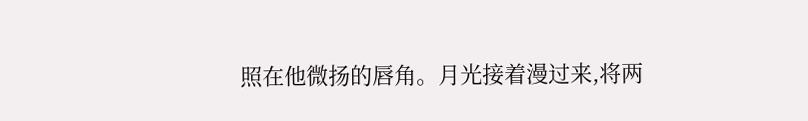照在他微扬的唇角。月光接着漫过来,将两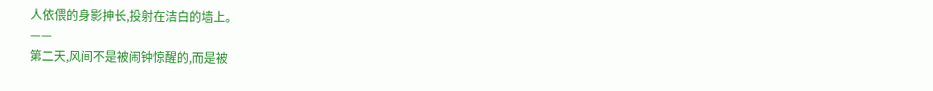人依偎的身影抻长,投射在洁白的墙上。
——
第二天,风间不是被闹钟惊醒的,而是被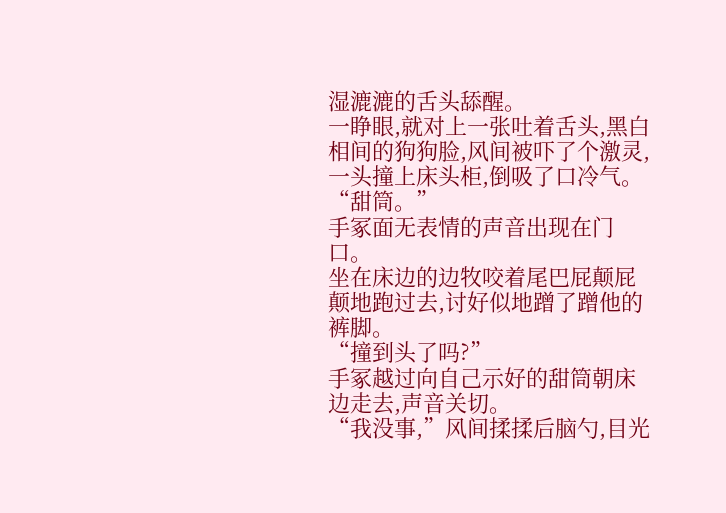湿漉漉的舌头舔醒。
一睁眼,就对上一张吐着舌头,黑白相间的狗狗脸,风间被吓了个激灵,一头撞上床头柜,倒吸了口冷气。
“甜筒。”
手冢面无表情的声音出现在门口。
坐在床边的边牧咬着尾巴屁颠屁颠地跑过去,讨好似地蹭了蹭他的裤脚。
“撞到头了吗?”
手冢越过向自己示好的甜筒朝床边走去,声音关切。
“我没事,”风间揉揉后脑勺,目光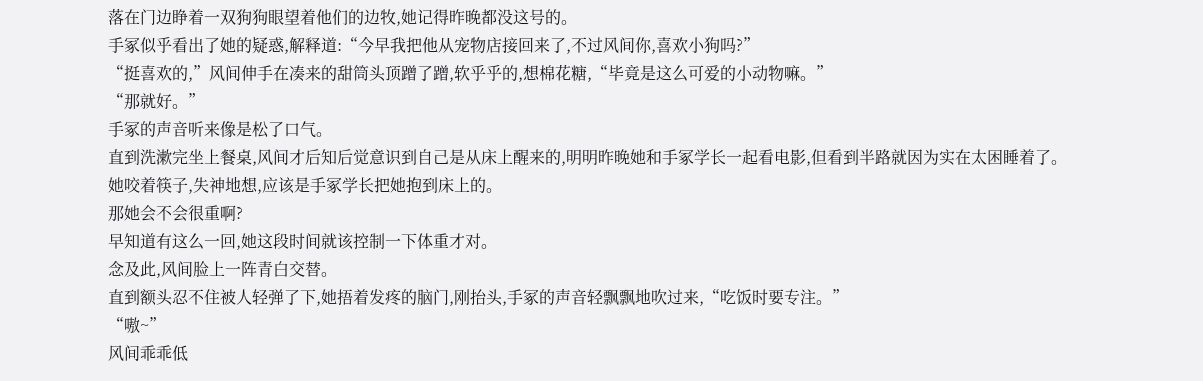落在门边睁着一双狗狗眼望着他们的边牧,她记得昨晚都没这号的。
手冢似乎看出了她的疑惑,解释道:“今早我把他从宠物店接回来了,不过风间你,喜欢小狗吗?”
“挺喜欢的,”风间伸手在凑来的甜筒头顶蹭了蹭,软乎乎的,想棉花糖,“毕竟是这么可爱的小动物嘛。”
“那就好。”
手冢的声音听来像是松了口气。
直到洗漱完坐上餐桌,风间才后知后觉意识到自己是从床上醒来的,明明昨晚她和手冢学长一起看电影,但看到半路就因为实在太困睡着了。
她咬着筷子,失神地想,应该是手冢学长把她抱到床上的。
那她会不会很重啊?
早知道有这么一回,她这段时间就该控制一下体重才对。
念及此,风间脸上一阵青白交替。
直到额头忍不住被人轻弹了下,她捂着发疼的脑门,刚抬头,手冢的声音轻飘飘地吹过来,“吃饭时要专注。”
“嗷~”
风间乖乖低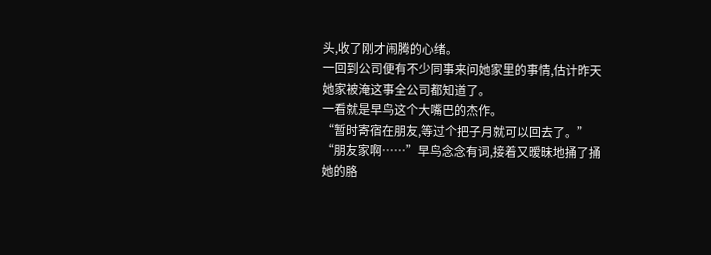头,收了刚才闹腾的心绪。
一回到公司便有不少同事来问她家里的事情,估计昨天她家被淹这事全公司都知道了。
一看就是早鸟这个大嘴巴的杰作。
“暂时寄宿在朋友,等过个把子月就可以回去了。”
“朋友家啊……”早鸟念念有词,接着又暧昧地捅了捅她的胳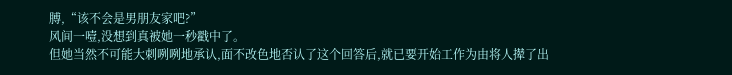膊,“该不会是男朋友家吧?”
风间一噎,没想到真被她一秒戳中了。
但她当然不可能大刺咧咧地承认,面不改色地否认了这个回答后,就已要开始工作为由将人撵了出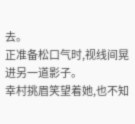去。
正准备松口气时,视线间晃进另一道影子。
幸村挑眉笑望着她,也不知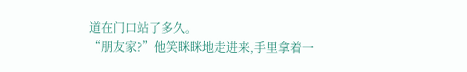道在门口站了多久。
“朋友家?”他笑眯眯地走进来,手里拿着一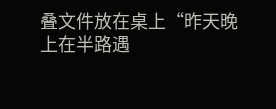叠文件放在桌上“昨天晚上在半路遇